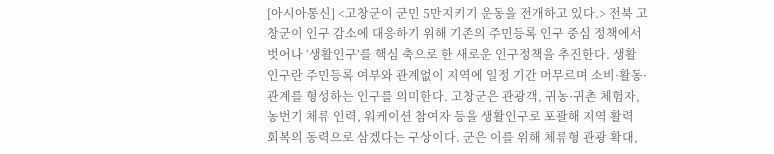[아시아통신] <고창군이 군민 5만지키기 운동을 전개하고 있다.> 전북 고창군이 인구 감소에 대응하기 위해 기존의 주민등록 인구 중심 정책에서 벗어나 ‘생활인구’를 핵심 축으로 한 새로운 인구정책을 추진한다. 생활인구란 주민등록 여부와 관계없이 지역에 일정 기간 머무르며 소비·활동·관계를 형성하는 인구를 의미한다. 고창군은 관광객, 귀농·귀촌 체험자, 농번기 체류 인력, 워케이션 참여자 등을 생활인구로 포괄해 지역 활력 회복의 동력으로 삼겠다는 구상이다. 군은 이를 위해 체류형 관광 확대,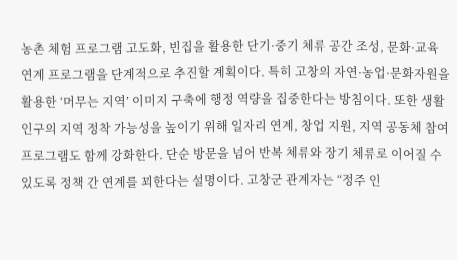농촌 체험 프로그램 고도화, 빈집을 활용한 단기·중기 체류 공간 조성, 문화·교육 연계 프로그램을 단계적으로 추진할 계획이다. 특히 고창의 자연·농업·문화자원을 활용한 ‘머무는 지역’ 이미지 구축에 행정 역량을 집중한다는 방침이다. 또한 생활인구의 지역 정착 가능성을 높이기 위해 일자리 연계, 창업 지원, 지역 공동체 참여 프로그램도 함께 강화한다. 단순 방문을 넘어 반복 체류와 장기 체류로 이어질 수 있도록 정책 간 연계를 꾀한다는 설명이다. 고창군 관계자는 “정주 인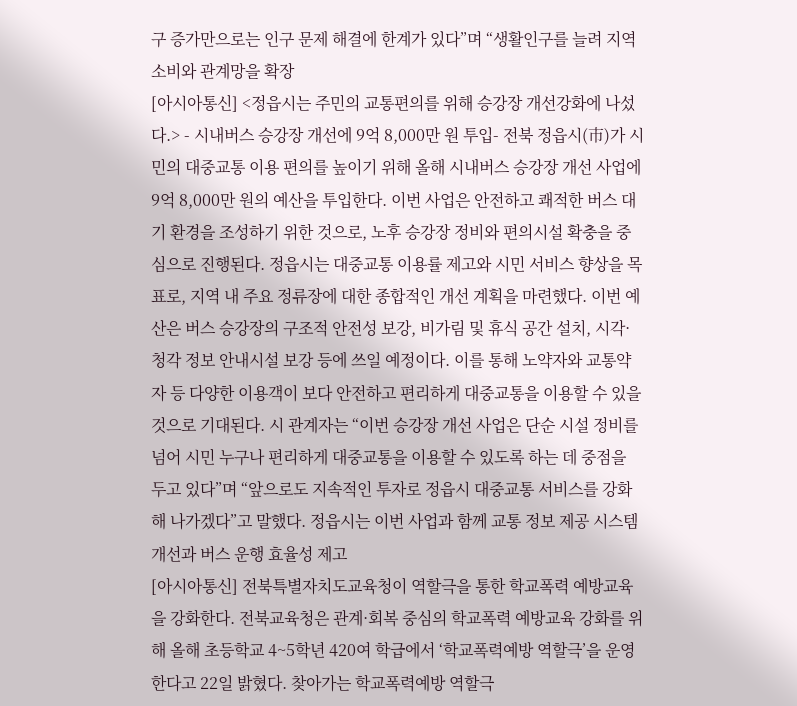구 증가만으로는 인구 문제 해결에 한계가 있다”며 “생활인구를 늘려 지역 소비와 관계망을 확장
[아시아통신] <정읍시는 주민의 교통편의를 위해 승강장 개선강화에 나섰다.> - 시내버스 승강장 개선에 9억 8,000만 원 투입- 전북 정읍시(市)가 시민의 대중교통 이용 편의를 높이기 위해 올해 시내버스 승강장 개선 사업에 9억 8,000만 원의 예산을 투입한다. 이번 사업은 안전하고 쾌적한 버스 대기 환경을 조성하기 위한 것으로, 노후 승강장 정비와 편의시설 확충을 중심으로 진행된다. 정읍시는 대중교통 이용률 제고와 시민 서비스 향상을 목표로, 지역 내 주요 정류장에 대한 종합적인 개선 계획을 마련했다. 이번 예산은 버스 승강장의 구조적 안전성 보강, 비가림 및 휴식 공간 설치, 시각·청각 정보 안내시설 보강 등에 쓰일 예정이다. 이를 통해 노약자와 교통약자 등 다양한 이용객이 보다 안전하고 편리하게 대중교통을 이용할 수 있을 것으로 기대된다. 시 관계자는 “이번 승강장 개선 사업은 단순 시설 정비를 넘어 시민 누구나 편리하게 대중교통을 이용할 수 있도록 하는 데 중점을 두고 있다”며 “앞으로도 지속적인 투자로 정읍시 대중교통 서비스를 강화해 나가겠다”고 말했다. 정읍시는 이번 사업과 함께 교통 정보 제공 시스템 개선과 버스 운행 효율성 제고
[아시아통신] 전북특별자치도교육청이 역할극을 통한 학교폭력 예방교육을 강화한다. 전북교육청은 관계·회복 중심의 학교폭력 예방교육 강화를 위해 올해 초등학교 4~5학년 420여 학급에서 ‘학교폭력예방 역할극’을 운영한다고 22일 밝혔다. 찾아가는 학교폭력예방 역할극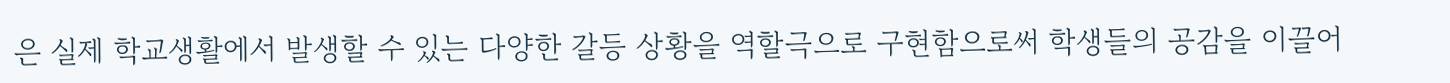은 실제 학교생활에서 발생할 수 있는 다양한 갈등 상황을 역할극으로 구현함으로써 학생들의 공감을 이끌어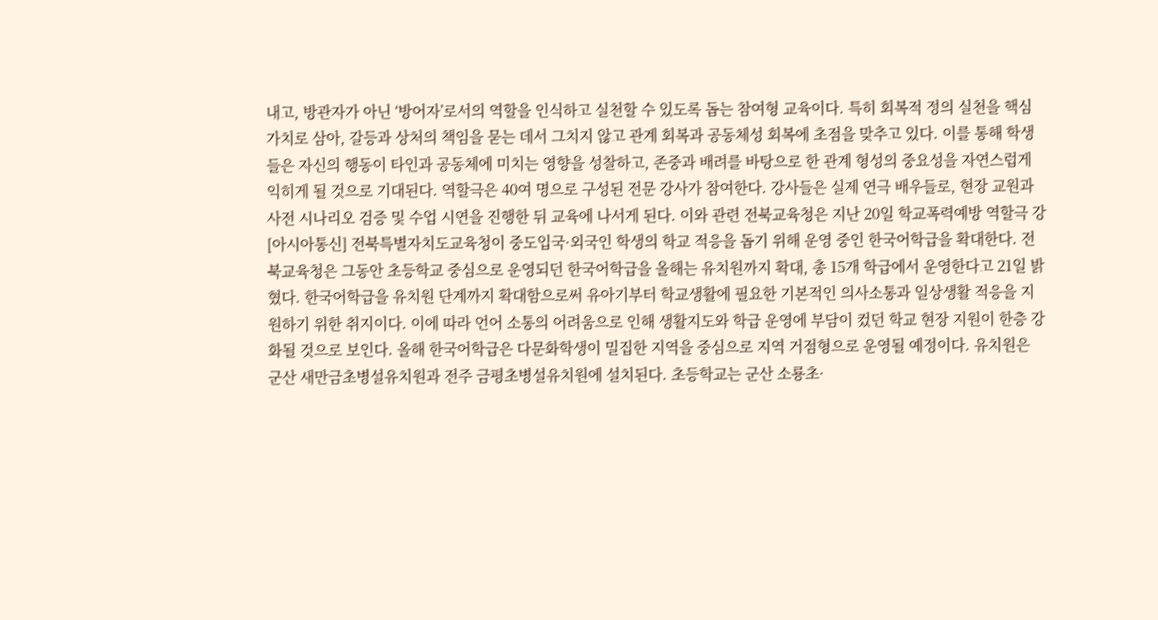내고, 방관자가 아닌 ‘방어자’로서의 역할을 인식하고 실천할 수 있도록 돕는 참여형 교육이다. 특히 회복적 정의 실천을 핵심 가치로 삼아, 갈등과 상처의 책임을 묻는 데서 그치지 않고 관계 회복과 공동체성 회복에 초점을 맞추고 있다. 이를 통해 학생들은 자신의 행동이 타인과 공동체에 미치는 영향을 성찰하고, 존중과 배려를 바탕으로 한 관계 형성의 중요성을 자연스럽게 익히게 될 것으로 기대된다. 역할극은 40여 명으로 구성된 전문 강사가 참여한다. 강사들은 실제 연극 배우들로, 현장 교원과 사전 시나리오 검증 및 수업 시연을 진행한 뒤 교육에 나서게 된다. 이와 관련 전북교육청은 지난 20일 학교폭력예방 역할극 강
[아시아통신] 전북특별자치도교육청이 중도입국·외국인 학생의 학교 적응을 돕기 위해 운영 중인 한국어학급을 확대한다. 전북교육청은 그동안 초등학교 중심으로 운영되던 한국어학급을 올해는 유치원까지 확대, 총 15개 학급에서 운영한다고 21일 밝혔다. 한국어학급을 유치원 단계까지 확대함으로써 유아기부터 학교생활에 필요한 기본적인 의사소통과 일상생활 적응을 지원하기 위한 취지이다. 이에 따라 언어 소통의 어려움으로 인해 생활지도와 학급 운영에 부담이 컸던 학교 현장 지원이 한층 강화될 것으로 보인다. 올해 한국어학급은 다문화학생이 밀집한 지역을 중심으로 지역 거점형으로 운영될 예정이다. 유치원은 군산 새만금초병설유치원과 전주 금평초병설유치원에 설치된다. 초등학교는 군산 소룡초·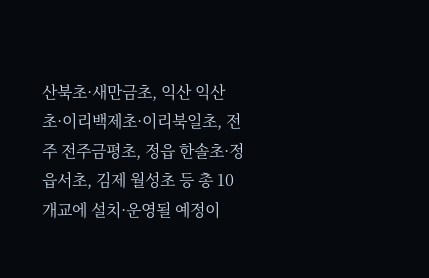산북초·새만금초, 익산 익산초·이리백제초·이리북일초, 전주 전주금평초, 정읍 한솔초·정읍서초, 김제 월성초 등 총 10개교에 설치·운영될 예정이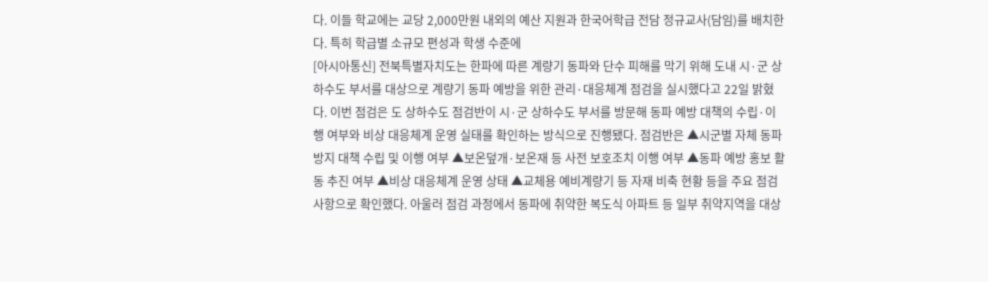다. 이들 학교에는 교당 2,000만원 내외의 예산 지원과 한국어학급 전담 정규교사(담임)를 배치한다. 특히 학급별 소규모 편성과 학생 수준에
[아시아통신] 전북특별자치도는 한파에 따른 계량기 동파와 단수 피해를 막기 위해 도내 시·군 상하수도 부서를 대상으로 계량기 동파 예방을 위한 관리·대응체계 점검을 실시했다고 22일 밝혔다. 이번 점검은 도 상하수도 점검반이 시·군 상하수도 부서를 방문해 동파 예방 대책의 수립·이행 여부와 비상 대응체계 운영 실태를 확인하는 방식으로 진행됐다. 점검반은 ▲시군별 자체 동파방지 대책 수립 및 이행 여부 ▲보온덮개·보온재 등 사전 보호조치 이행 여부 ▲동파 예방 홍보 활동 추진 여부 ▲비상 대응체계 운영 상태 ▲교체용 예비계량기 등 자재 비축 현황 등을 주요 점검 사항으로 확인했다. 아울러 점검 과정에서 동파에 취약한 복도식 아파트 등 일부 취약지역을 대상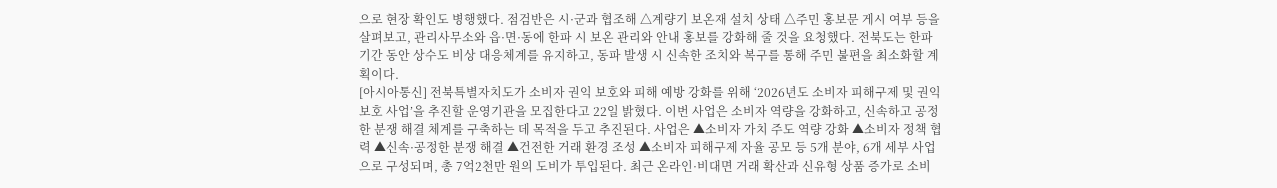으로 현장 확인도 병행했다. 점검반은 시·군과 협조해 △계량기 보온재 설치 상태 △주민 홍보문 게시 여부 등을 살펴보고, 관리사무소와 읍·면·동에 한파 시 보온 관리와 안내 홍보를 강화해 줄 것을 요청했다. 전북도는 한파 기간 동안 상수도 비상 대응체계를 유지하고, 동파 발생 시 신속한 조치와 복구를 통해 주민 불편을 최소화할 계획이다.
[아시아통신] 전북특별자치도가 소비자 권익 보호와 피해 예방 강화를 위해 ‘2026년도 소비자 피해구제 및 권익보호 사업’을 추진할 운영기관을 모집한다고 22일 밝혔다. 이번 사업은 소비자 역량을 강화하고, 신속하고 공정한 분쟁 해결 체계를 구축하는 데 목적을 두고 추진된다. 사업은 ▲소비자 가치 주도 역량 강화 ▲소비자 정책 협력 ▲신속·공정한 분쟁 해결 ▲건전한 거래 환경 조성 ▲소비자 피해구제 자율 공모 등 5개 분야, 6개 세부 사업으로 구성되며, 총 7억2천만 원의 도비가 투입된다. 최근 온라인·비대면 거래 확산과 신유형 상품 증가로 소비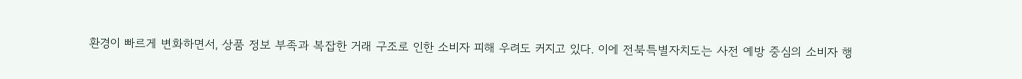환경이 빠르게 변화하면서, 상품 정보 부족과 복잡한 거래 구조로 인한 소비자 피해 우려도 커지고 있다. 이에 전북특별자치도는 사전 예방 중심의 소비자 행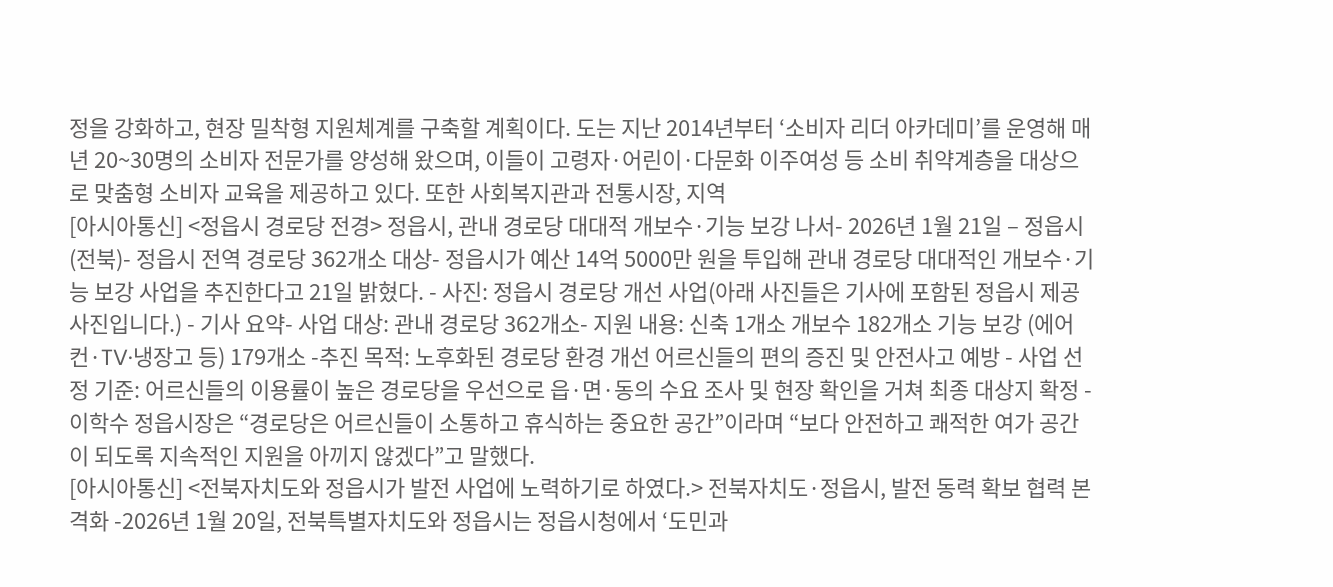정을 강화하고, 현장 밀착형 지원체계를 구축할 계획이다. 도는 지난 2014년부터 ‘소비자 리더 아카데미’를 운영해 매년 20~30명의 소비자 전문가를 양성해 왔으며, 이들이 고령자·어린이·다문화 이주여성 등 소비 취약계층을 대상으로 맞춤형 소비자 교육을 제공하고 있다. 또한 사회복지관과 전통시장, 지역
[아시아통신] <정읍시 경로당 전경> 정읍시, 관내 경로당 대대적 개보수·기능 보강 나서- 2026년 1월 21일 – 정읍시(전북)- 정읍시 전역 경로당 362개소 대상- 정읍시가 예산 14억 5000만 원을 투입해 관내 경로당 대대적인 개보수·기능 보강 사업을 추진한다고 21일 밝혔다. - 사진: 정읍시 경로당 개선 사업(아래 사진들은 기사에 포함된 정읍시 제공 사진입니다.) - 기사 요약- 사업 대상: 관내 경로당 362개소- 지원 내용: 신축 1개소 개보수 182개소 기능 보강 (에어컨·TV·냉장고 등) 179개소 -추진 목적: 노후화된 경로당 환경 개선 어르신들의 편의 증진 및 안전사고 예방 - 사업 선정 기준: 어르신들의 이용률이 높은 경로당을 우선으로 읍·면·동의 수요 조사 및 현장 확인을 거쳐 최종 대상지 확정 - 이학수 정읍시장은 “경로당은 어르신들이 소통하고 휴식하는 중요한 공간”이라며 “보다 안전하고 쾌적한 여가 공간이 되도록 지속적인 지원을 아끼지 않겠다”고 말했다.
[아시아통신] <전북자치도와 정읍시가 발전 사업에 노력하기로 하였다.> 전북자치도·정읍시, 발전 동력 확보 협력 본격화 -2026년 1월 20일, 전북특별자치도와 정읍시는 정읍시청에서 ‘도민과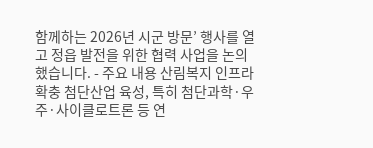함께하는 2026년 시군 방문’ 행사를 열고 정읍 발전을 위한 협력 사업을 논의했습니다. - 주요 내용 산림복지 인프라 확충 첨단산업 육성, 특히 첨단과학·우주·사이클로트론 등 연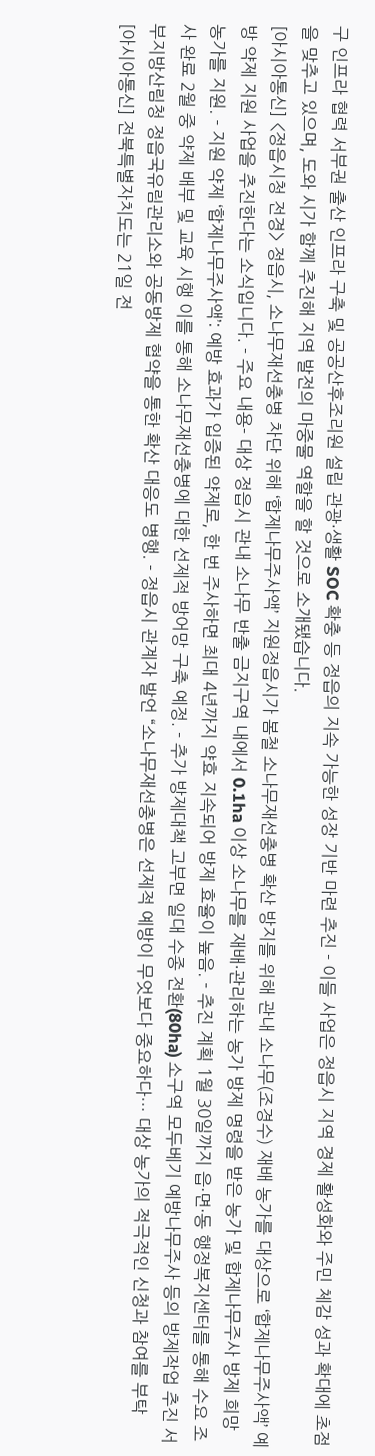구 인프라 협력 서부권 출산 인프라 구축 및 공공산후조리원 설립 관광·생활 SOC 확충 등 정읍의 지속 가능한 성장 기반 마련 추진 - 이들 사업은 정읍시 지역 경제 활성화와 주민 체감 성과 확대에 초점을 맞추고 있으며, 도와 시가 함께 추진해 지역 발전의 마중물 역할을 할 것으로 소개됐습니다.
[아시아통신] <정읍시청 전경> 정읍시, 소나무재선충병 차단 위해 ‘합제나무주사액’ 지원정읍시가 봄철 소나무재선충병 확산 방지를 위해 관내 소나무(조경수) 재배 농가를 대상으로 ‘합제나무주사액’ 예방 약제 지원 사업을 추진한다는 소식입니다. - 주요 내용- 대상 정읍시 관내 소나무 반출 금지구역 내에서 0.1ha 이상 소나무를 재배·관리하는 농가 방제 명령을 받은 농가 및 합제나무주사 방제 희망 농가를 지원. - 지원 약제 ‘합제나무주사액’: 예방 효과가 입증된 약제로, 한 번 주사하면 최대 4년까지 약효 지속되어 방제 효율이 높음. - 추진 계획 1월 30일까지 읍·면·동 행정복지센터를 통해 수요 조사 완료 2월 중 약제 배부 및 교육 시행 이를 통해 소나무재선충병에 대한 선제적 방어망 구축 예정. - 추가 방제대책 고부면 일대 수종 전환(80ha) 소구역 모두베기 예방나무주사 등의 방제작업 추진 서부지방산림청 정읍국유림관리소와 공동방제 협약을 통한 확산 대응도 병행. - 정읍시 관계자 발언 “소나무재선충병은 선제적 예방이 무엇보다 중요하다… 대상 농가의 적극적인 신청과 참여를 부탁
[아시아통신] 전북특별자치도는 21일 전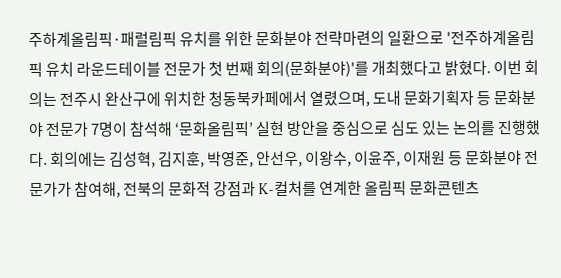주하계올림픽·패럴림픽 유치를 위한 문화분야 전략마련의 일환으로 '전주하계올림픽 유치 라운드테이블 전문가 첫 번째 회의(문화분야)'를 개최했다고 밝혔다. 이번 회의는 전주시 완산구에 위치한 청동북카페에서 열렸으며, 도내 문화기획자 등 문화분야 전문가 7명이 참석해 ‘문화올림픽’ 실현 방안을 중심으로 심도 있는 논의를 진행했다. 회의에는 김성혁, 김지훈, 박영준, 안선우, 이왕수, 이윤주, 이재원 등 문화분야 전문가가 참여해, 전북의 문화적 강점과 K-컬처를 연계한 올림픽 문화콘텐츠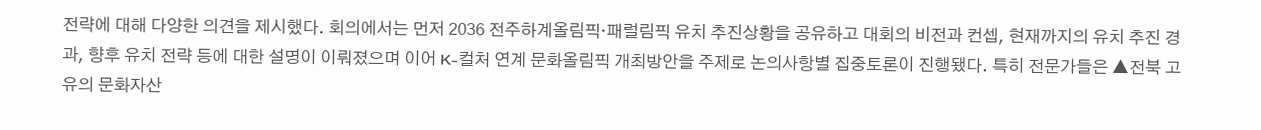전략에 대해 다양한 의견을 제시했다. 회의에서는 먼저 2036 전주하계올림픽·패럴림픽 유치 추진상황을 공유하고 대회의 비전과 컨셉, 현재까지의 유치 추진 경과, 향후 유치 전략 등에 대한 설명이 이뤄졌으며 이어 K-컬처 연계 문화올림픽 개최방안을 주제로 논의사항별 집중토론이 진행됐다. 특히 전문가들은 ▲전북 고유의 문화자산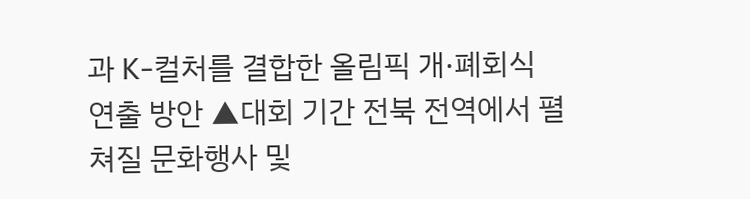과 K-컬처를 결합한 올림픽 개·폐회식 연출 방안 ▲대회 기간 전북 전역에서 펼쳐질 문화행사 및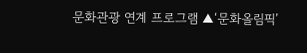문화관광 연계 프로그램 ▲‘문화올림픽’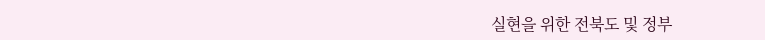실현을 위한 전북도 및 정부